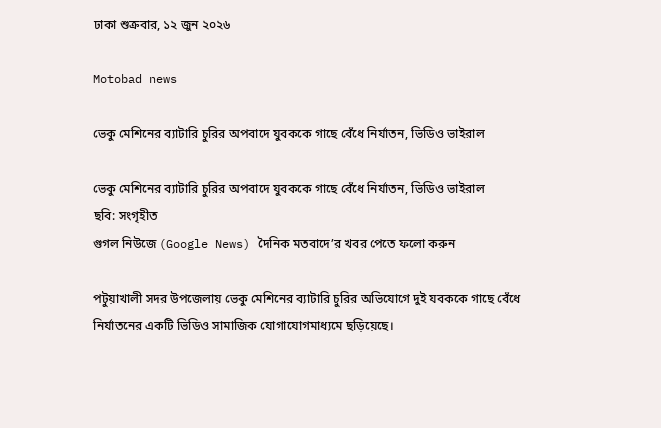ঢাকা শুক্রবার, ১২ জুন ২০২৬

Motobad news

ভেকু মেশিনের ব্যাটারি চুরির অপবাদে যুবককে গাছে বেঁধে নির্যাতন, ভিডিও ভাইরাল

ভেকু মেশিনের ব্যাটারি চুরির অপবাদে যুবককে গাছে বেঁধে নির্যাতন, ভিডিও ভাইরাল
ছবি: সংগৃহীত
গুগল নিউজে (Google News) দৈনিক মতবাদে’র খবর পেতে ফলো করুন

পটুয়াখালী সদর উপজেলায় ভেকু মেশিনের ব্যাটারি চুরির অভিযোগে দুই যবককে গাছে বেঁধে নির্যাতনের একটি ভিডিও সামাজিক যোগাযোগমাধ্যমে ছড়িয়েছে।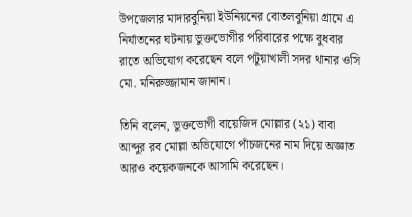উপজেলার মাদারবুনিয়া ইউনিয়নের বোতলবুনিয়া গ্রামে এ নির্যাতনের ঘটনায় ভুক্তভোগীর পরিবারের পক্ষে বুধবার রাতে অভিযোগ করেছেন বলে পটুয়াখালী সদর থানার ওসি মো. মনিরুজ্জামান জানান।

তিনি বলেন, ভুক্তভোগী বায়েজিদ মোল্লার (২১) বাবা আব্দুর রব মোল্লা অভিযোগে পাঁচজনের নাম দিয়ে অজ্ঞাত আরও কয়েকজনকে আসামি করেছেন।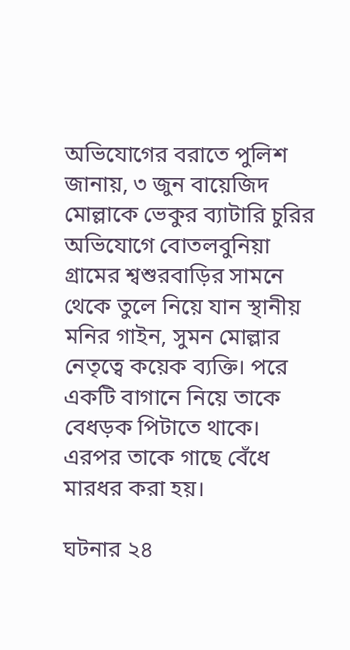অভিযোগের বরাতে পুলিশ জানায়, ৩ জুন বায়েজিদ মোল্লাকে ভেকুর ব্যাটারি চুরির অভিযোগে বোতলবুনিয়া গ্রামের শ্বশুরবাড়ির সামনে থেকে তুলে নিয়ে যান স্থানীয় মনির গাইন, সুমন মোল্লার নেতৃত্বে কয়েক ব্যক্তি। পরে একটি বাগানে নিয়ে তাকে বেধড়ক পিটাতে থাকে। এরপর তাকে গাছে বেঁধে মারধর করা হয়।

ঘটনার ২৪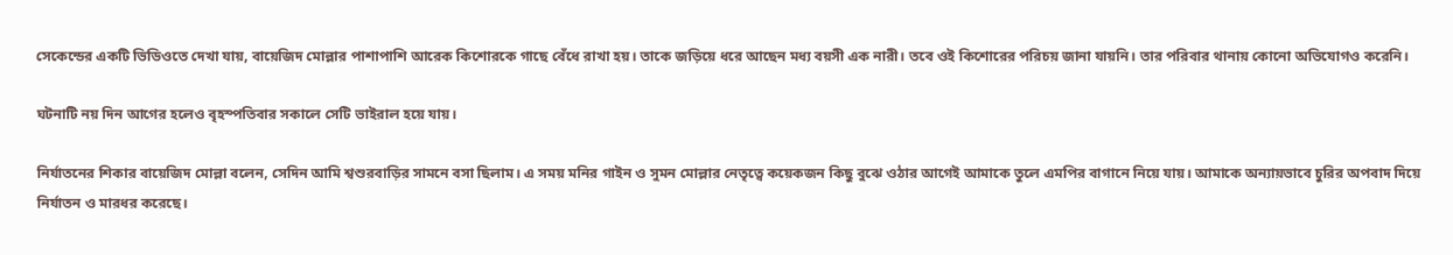সেকেন্ডের একটি ভিডিওতে দেখা যায়, বায়েজিদ মোল্লার পাশাপাশি আরেক কিশোরকে গাছে বেঁধে রাখা হয়। তাকে জড়িয়ে ধরে আছেন মধ্য বয়সী এক নারী। তবে ওই কিশোরের পরিচয় জানা যায়নি। তার পরিবার থানায় কোনো অভিযোগও করেনি।

ঘটনাটি নয় দিন আগের হলেও বৃহস্পতিবার সকালে সেটি ভাইরাল হয়ে যায়।

নির্যাতনের শিকার বায়েজিদ মোল্লা বলেন, সেদিন আমি শ্বশুরবাড়ির সামনে বসা ছিলাম। এ সময় মনির গাইন ও সুমন মোল্লার নেতৃত্বে কয়েকজন কিছু বুঝে ওঠার আগেই আমাকে তুলে এমপির বাগানে নিয়ে যায়। আমাকে অন্যায়ভাবে চুরির অপবাদ দিয়ে নির্যাতন ও মারধর করেছে।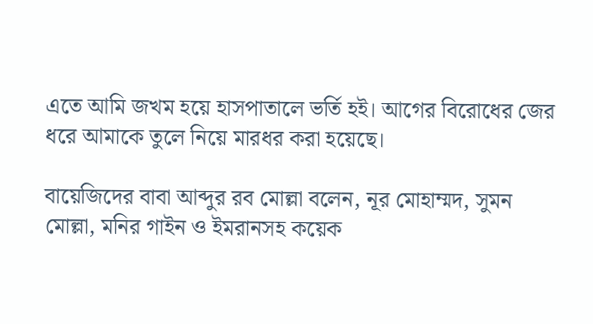এতে আমি জখম হয়ে হাসপাতালে ভর্তি হই। আগের বিরোধের জের ধরে আমাকে তুলে নিয়ে মারধর করা হয়েছে।

বায়েজিদের বাবা আব্দুর রব মোল্লা বলেন, নূর মোহাম্মদ, সুমন মোল্লা, মনির গাইন ও ইমরানসহ কয়েক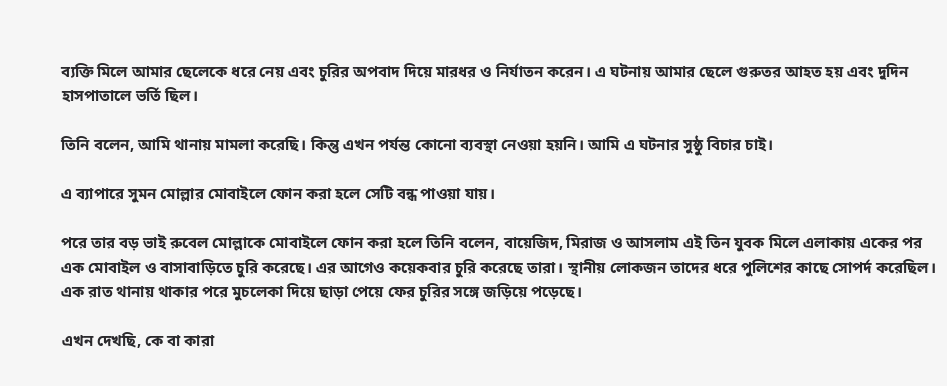ব্যক্তি মিলে আমার ছেলেকে ধরে নেয় এবং চুরির অপবাদ দিয়ে মারধর ও নির্যাতন করেন। এ ঘটনায় আমার ছেলে গুরুতর আহত হয় এবং দুদিন হাসপাতালে ভর্তি ছিল।

তিনি বলেন, আমি থানায় মামলা করেছি। কিন্তু এখন পর্যন্ত কোনো ব্যবস্থা নেওয়া হয়নি। আমি এ ঘটনার সুষ্ঠু বিচার চাই।

এ ব্যাপারে সুমন মোল্লার মোবাইলে ফোন করা হলে সেটি বন্ধ পাওয়া যায়।

পরে তার বড় ভাই রুবেল মোল্লাকে মোবাইলে ফোন করা হলে তিনি বলেন, বায়েজিদ, মিরাজ ও আসলাম এই তিন যুবক মিলে এলাকায় একের পর এক মোবাইল ও বাসাবাড়িতে চুরি করেছে। এর আগেও কয়েকবার চুরি করেছে তারা। স্থানীয় লোকজন তাদের ধরে পুলিশের কাছে সোপর্দ করেছিল। এক রাত থানায় থাকার পরে মুচলেকা দিয়ে ছাড়া পেয়ে ফের চুরির সঙ্গে জড়িয়ে পড়েছে।

এখন দেখছি, কে বা কারা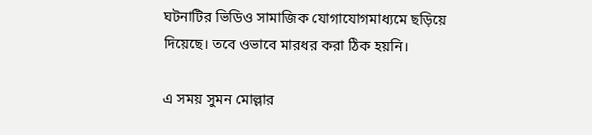ঘটনাটির ভিডিও সামাজিক যোগাযোগমাধ্যমে ছড়িয়ে দিয়েছে। তবে ওভাবে মারধর করা ঠিক হয়নি।

এ সময় সুমন মোল্লার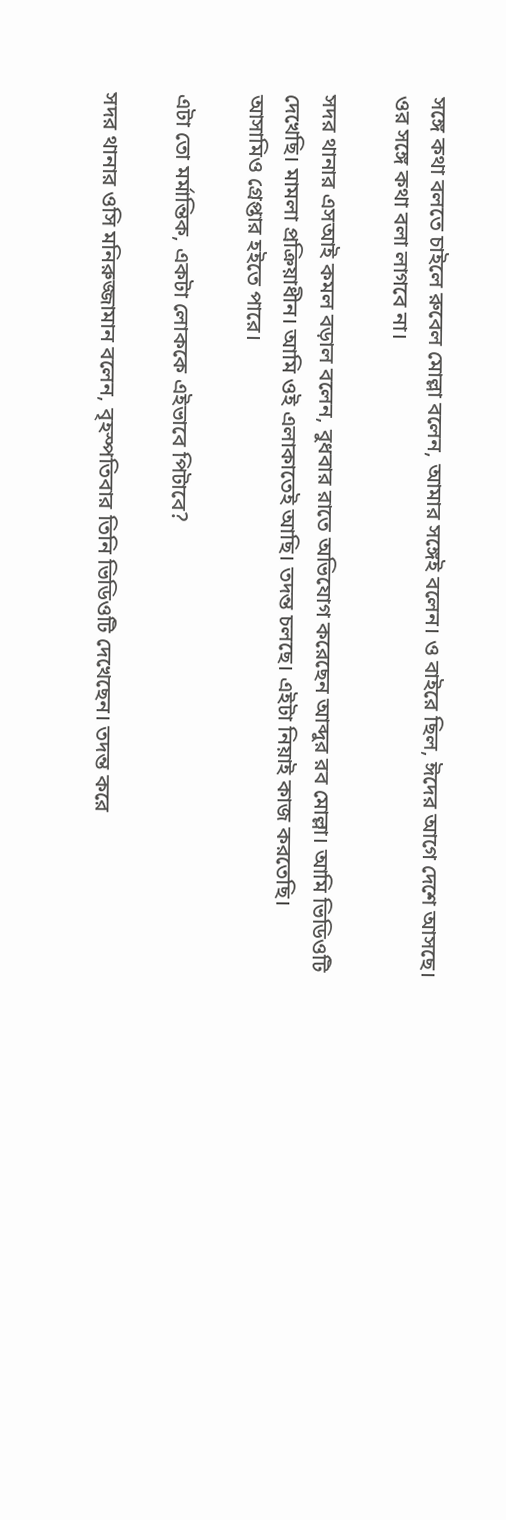সঙ্গে কথা বলতে চাইলে রুবেল মোল্লা বলেন, আমার সঙ্গেই বলেন। ও বাইরে ছিল, ঈদের আগে দেশে আসছে। ওর সঙ্গে কথা বলা লাগবে না।

সদর থানার এসআই কমল বড়াল বলেন, বুধবার রাতে অভিযোগ করেছেন আব্দুর রব মোল্লা। আমি ভিডিওটি দেখেছি। মামলা প্রক্রিয়াধীন। আমি ওই এলাকাতেই আছি। তদন্ত চলছে। এইটা নিয়াই কাজ করতেছি। আসামিও গ্রেপ্তার হইতে পারে।

এটা তো মর্মান্তিক, একটা লোককে এইভাবে পিটাবে?

সদর থানার ওসি মনিরুজ্জামান বলেন, বৃহস্পতিবার তিনি ভিডিওটি দেখেছেন। তদন্ত করে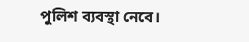পুলিশ ব্যবস্থা নেবে।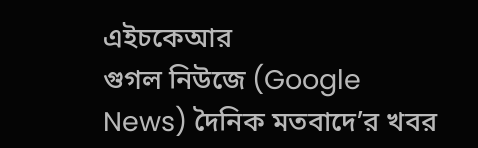এইচকেআর
গুগল নিউজে (Google News) দৈনিক মতবাদে’র খবর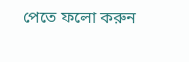পেতে ফলো করুন